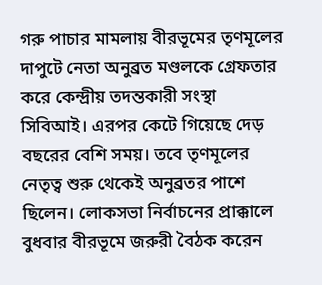গরু পাচার মামলায় বীরভূমের তৃণমূলের দাপুটে নেতা অনুব্রত মণ্ডলকে গ্রেফতার করে কেন্দ্রীয় তদন্তকারী সংস্থা সিবিআই। এরপর কেটে গিয়েছে দেড় বছরের বেশি সময়। তবে তৃণমূলের নেতৃত্ব শুরু থেকেই অনুব্রতর পাশে ছিলেন। লোকসভা নির্বাচনের প্রাক্কালে বুধবার বীরভূমে জরুরী বৈঠক করেন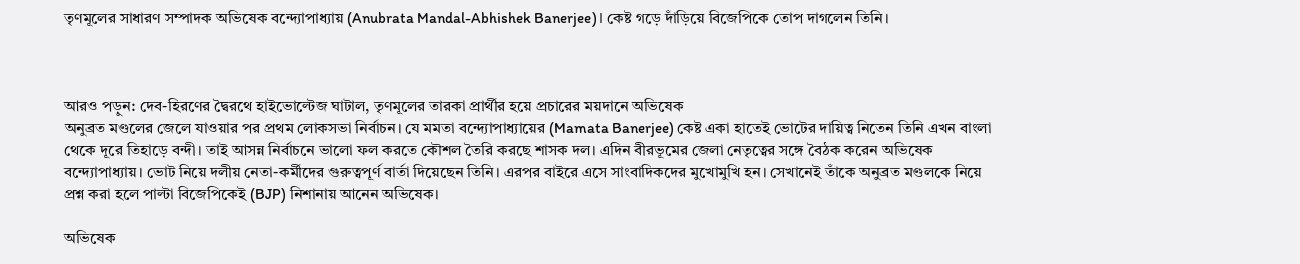তৃণমূলের সাধারণ সম্পাদক অভিষেক বন্দ্যোপাধ্যায় (Anubrata Mandal-Abhishek Banerjee)। কেষ্ট গড়ে দাঁড়িয়ে বিজেপিকে তোপ দাগলেন তিনি।



আরও পড়ুন: দেব-হিরণের দ্বৈরথে হাইভোল্টেজ ঘাটাল, তৃণমূলের তারকা প্রার্থীর হয়ে প্রচারের ময়দানে অভিষেক
অনুব্রত মণ্ডলের জেলে যাওয়ার পর প্রথম লোকসভা নির্বাচন। যে মমতা বন্দ্যোপাধ্যায়ের (Mamata Banerjee) কেষ্ট একা হাতেই ভোটের দায়িত্ব নিতেন তিনি এখন বাংলা থেকে দূরে তিহাড়ে বন্দী। তাই আসন্ন নির্বাচনে ভালো ফল করতে কৌশল তৈরি করছে শাসক দল। এদিন বীরভূমের জেলা নেতৃত্বের সঙ্গে বৈঠক করেন অভিষেক বন্দ্যোপাধ্যায়। ভোট নিয়ে দলীয় নেতা-কর্মীদের গুরুত্বপূর্ণ বার্তা দিয়েছেন তিনি। এরপর বাইরে এসে সাংবাদিকদের মুখোমুখি হন। সেখানেই তাঁকে অনুব্রত মণ্ডলকে নিয়ে প্রশ্ন করা হলে পাল্টা বিজেপিকেই (BJP) নিশানায় আনেন অভিষেক।

অভিষেক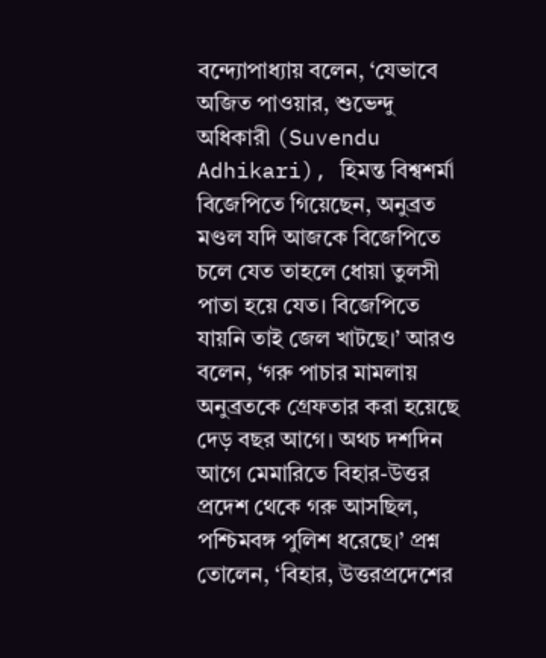বন্দ্যোপাধ্যায় বলেন, ‘যেভাবে অজিত পাওয়ার, শুভেন্দু অধিকারী (Suvendu Adhikari), হিমন্ত বিশ্বশর্মা বিজেপিতে গিয়েছেন, অনুব্রত মণ্ডল যদি আজকে বিজেপিতে চলে যেত তাহলে ধোয়া তুলসী পাতা হয়ে যেত। বিজেপিতে যায়নি তাই জেল খাটছে।’ আরও বলেন, ‘গরু পাচার মামলায় অনুব্রতকে গ্রেফতার করা হয়েছে দেড় বছর আগে। অথচ দশদিন আগে মেমারিতে বিহার-উত্তর প্রদেশ থেকে গরু আসছিল, পশ্চিমবঙ্গ পুলিশ ধরেছে।’ প্রশ্ন তোলেন, ‘বিহার, উত্তরপ্রদেশের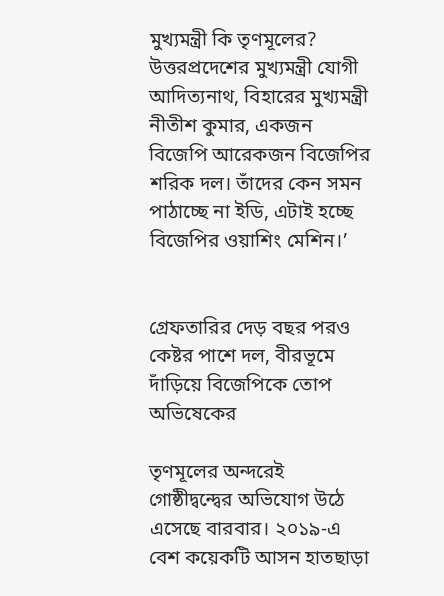মুখ্যমন্ত্রী কি তৃণমূলের? উত্তরপ্রদেশের মুখ্যমন্ত্রী যোগী আদিত্যনাথ, বিহারের মুখ্যমন্ত্রী নীতীশ কুমার, একজন বিজেপি আরেকজন বিজেপির শরিক দল। তাঁদের কেন সমন পাঠাচ্ছে না ইডি, এটাই হচ্ছে বিজেপির ওয়াশিং মেশিন।’


গ্রেফতারির দেড় বছর পরও কেষ্টর পাশে দল, বীরভূমে দাঁড়িয়ে বিজেপিকে তোপ অভিষেকের

তৃণমূলের অন্দরেই গোষ্ঠীদ্বন্দ্বের অভিযোগ উঠে এসেছে বারবার। ২০১৯-এ বেশ কয়েকটি আসন হাতছাড়া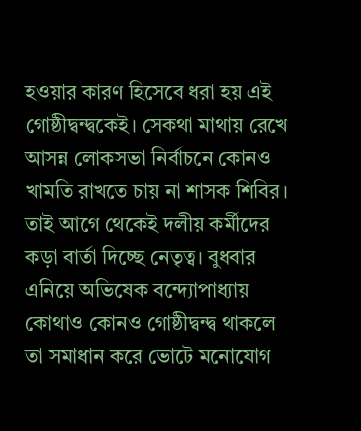হওয়ার কারণ হিসেবে ধরা হয় এই গোষ্ঠীদ্বন্দ্বকেই। সেকথা মাথায় রেখে আসন্ন লোকসভা নির্বাচনে কোনও খামতি রাখতে চায় না শাসক শিবির। তাই আগে থেকেই দলীয় কর্মীদের কড়া বার্তা দিচ্ছে নেতৃত্ব। বুধবার এনিয়ে অভিষেক বন্দ্যোপাধ্যায় কোথাও কোনও গোষ্ঠীদ্বন্দ্ব থাকলে তা সমাধান করে ভোটে মনোযোগ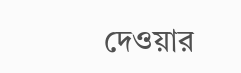দেওয়ার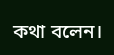কথা বলেন।